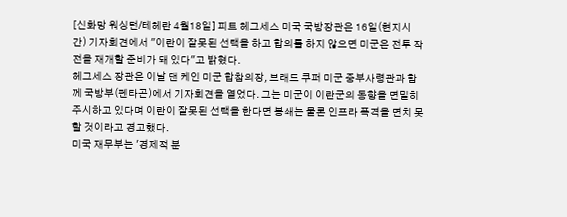[신화망 워싱턴/테헤란 4월18일] 피트 헤그세스 미국 국방장관은 16일(현지시간) 기자회견에서 "이란이 잘못된 선택을 하고 합의를 하지 않으면 미군은 전투 작전을 재개할 준비가 돼 있다"고 밝혔다.
헤그세스 장관은 이날 댄 케인 미군 합참의장, 브래드 쿠퍼 미군 중부사령관과 함께 국방부(펜타곤)에서 기자회견을 열었다. 그는 미군이 이란군의 동향을 면밀히 주시하고 있다며 이란이 잘못된 선택을 한다면 봉쇄는 물론 인프라 폭격을 면치 못할 것이라고 경고했다.
미국 재무부는 '경제적 분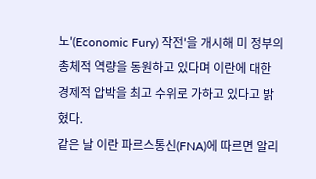노'(Economic Fury) 작전'을 개시해 미 정부의 총체적 역량을 동원하고 있다며 이란에 대한 경제적 압박을 최고 수위로 가하고 있다고 밝혔다.
같은 날 이란 파르스통신(FNA)에 따르면 알리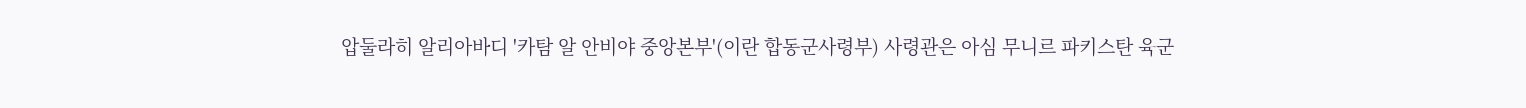압둘라히 알리아바디 '카탐 알 안비야 중앙본부'(이란 합동군사령부) 사령관은 아심 무니르 파키스탄 육군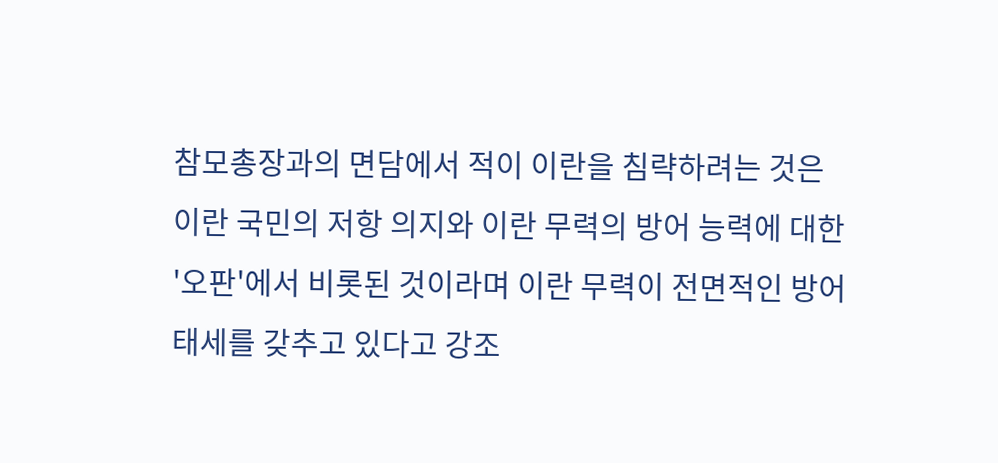참모총장과의 면담에서 적이 이란을 침략하려는 것은 이란 국민의 저항 의지와 이란 무력의 방어 능력에 대한 '오판'에서 비롯된 것이라며 이란 무력이 전면적인 방어 태세를 갖추고 있다고 강조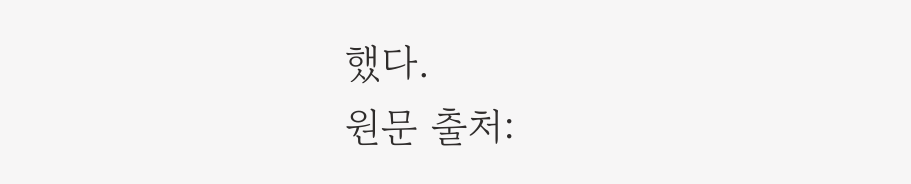했다.
원문 출처: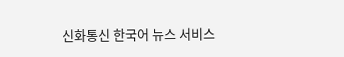신화통신 한국어 뉴스 서비스